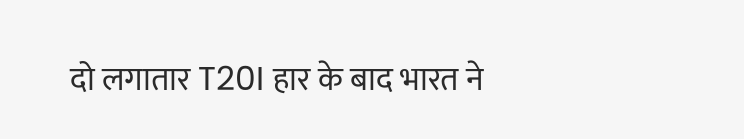दो लगातार T20I हार के बाद भारत ने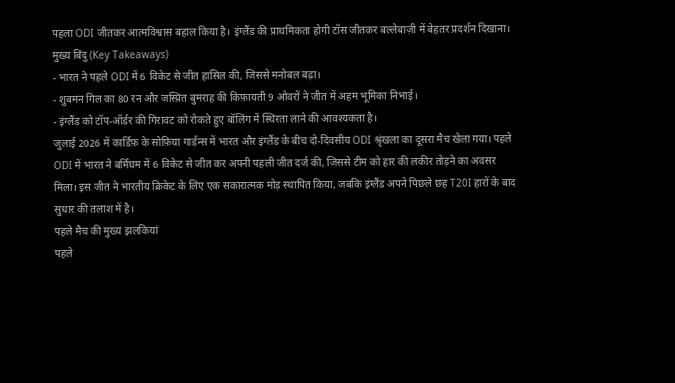पहला ODI जीतकर आत्मविश्वास बहाल किया है। इंग्लैंड की प्राथमिकता होगी टॉस जीतकर बल्लेबाज़ी में बेहतर प्रदर्शन दिखाना।
मुख्य बिंदु (Key Takeaways)
- भारत ने पहले ODI में 6 विकेट से जीत हासिल की, जिससे मनोबल बढ़ा।
- शुबमन गिल का 80 रन और जस्प्रित बुमराह की किफ़ायती 9 ओवरों ने जीत में अहम भूमिका निभाई।
- इंग्लैंड को टॉप‑ऑर्डर की गिरावट को रोकते हुए बॉलिंग में स्थिरता लाने की आवश्यकता है।
जुलाई 2026 में कार्डिफ़ के सोफ़िया गार्डन्स में भारत और इंग्लैंड के बीच दो‑दिवसीय ODI श्रृंखला का दूसरा मैच खेला गया। पहले ODI में भारत ने बर्मिंघम में 6 विकेट से जीत कर अपनी पहली जीत दर्ज की, जिससे टीम को हार की लकीर तोड़ने का अवसर मिला। इस जीत ने भारतीय क्रिकेट के लिए एक सकारात्मक मोड़ स्थापित किया, जबकि इंग्लैंड अपने पिछले छह T20I हारों के बाद सुधार की तलाश में है।
पहले मैच की मुख्य झलकियां
पहले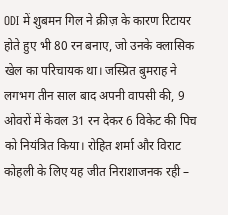ODI में शुबमन गिल ने क्रीज़ के कारण रिटायर होते हुए भी 80 रन बनाए, जो उनके क्लासिक खेल का परिचायक था। जस्प्रित बुमराह ने लगभग तीन साल बाद अपनी वापसी की, 9 ओवरों में केवल 31 रन देकर 6 विकेट की पिच को नियंत्रित किया। रोहित शर्मा और विराट कोहली के लिए यह जीत निराशाजनक रही –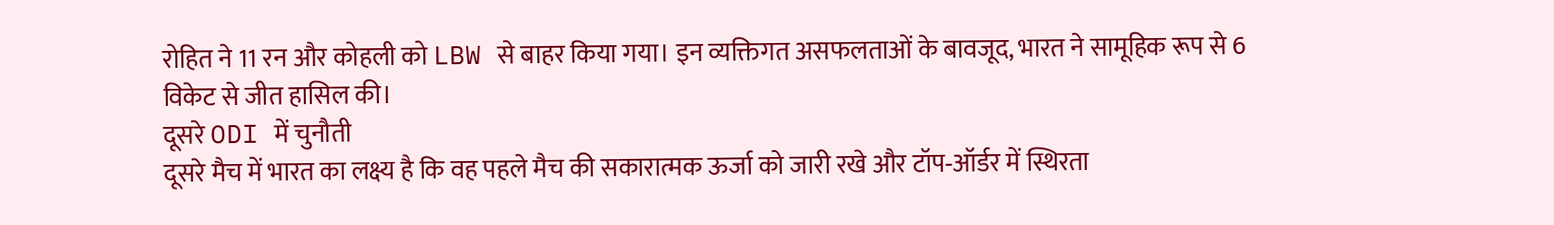रोहित ने 11 रन और कोहली को LBW से बाहर किया गया। इन व्यक्तिगत असफलताओं के बावजूद, भारत ने सामूहिक रूप से 6 विकेट से जीत हासिल की।
दूसरे ODI में चुनौती
दूसरे मैच में भारत का लक्ष्य है कि वह पहले मैच की सकारात्मक ऊर्जा को जारी रखे और टॉप‑ऑर्डर में स्थिरता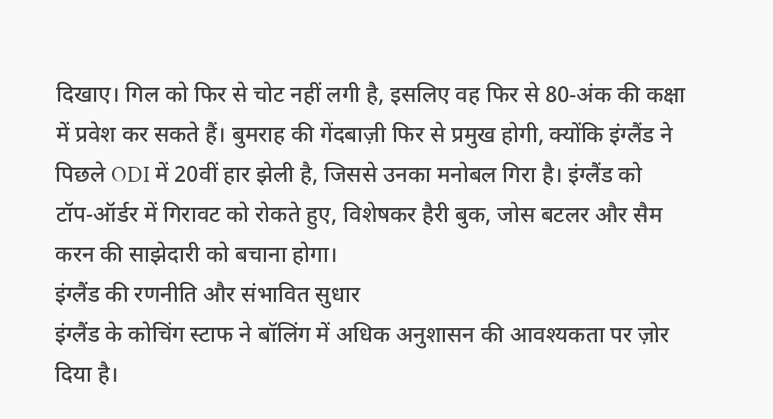दिखाए। गिल को फिर से चोट नहीं लगी है, इसलिए वह फिर से 80‑अंक की कक्षा में प्रवेश कर सकते हैं। बुमराह की गेंदबाज़ी फिर से प्रमुख होगी, क्योंकि इंग्लैंड ने पिछले ODI में 20वीं हार झेली है, जिससे उनका मनोबल गिरा है। इंग्लैंड को टॉप‑ऑर्डर में गिरावट को रोकते हुए, विशेषकर हैरी बुक, जोस बटलर और सैम करन की साझेदारी को बचाना होगा।
इंग्लैंड की रणनीति और संभावित सुधार
इंग्लैंड के कोचिंग स्टाफ ने बॉलिंग में अधिक अनुशासन की आवश्यकता पर ज़ोर दिया है।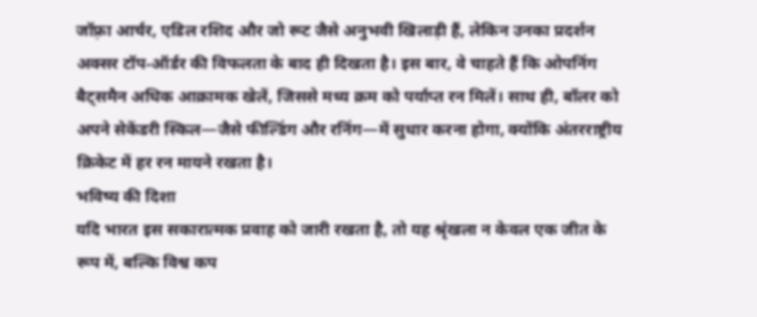जॉफ़्रा आर्चर, एडिल रशिद और जो रूट जैसे अनुभवी खिलाड़ी हैं, लेकिन उनका प्रदर्शन अक्सर टॉप‑ऑर्डर की विफलता के बाद ही दिखता है। इस बार, वे चाहते हैं कि ओपनिंग बैट्समैन अधिक आक्रामक खेलें, जिससे मध्य क्रम को पर्याप्त रन मिलें। साथ ही, बॉलर को अपने सेकेंडरी स्किल—जैसे फील्डिंग और रनिंग—में सुधार करना होगा, क्योंकि अंतरराष्ट्रीय क्रिकेट में हर रन मायने रखता है।
भविष्य की दिशा
यदि भारत इस सकारात्मक प्रवाह को जारी रखता है, तो यह श्रृंखला न केवल एक जीत के रूप में, बल्कि विश्व कप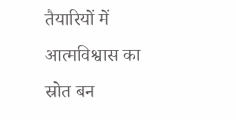तैयारियों में आत्मविश्वास का स्रोत बन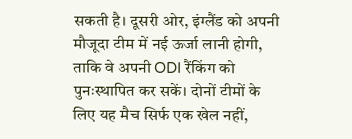सकती है। दूसरी ओर, इंग्लैंड को अपनी मौजूदा टीम में नई ऊर्जा लानी होगी, ताकि वे अपनी ODI रैंकिंग को पुनःस्थापित कर सकें। दोनों टीमों के लिए यह मैच सिर्फ एक खेल नहीं,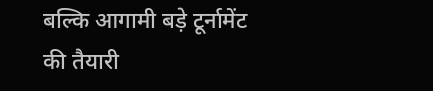बल्कि आगामी बड़े टूर्नामेंट की तैयारी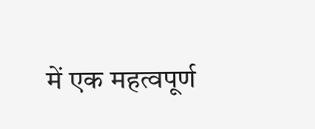में एक महत्वपूर्ण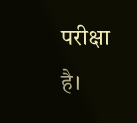परीक्षा है।